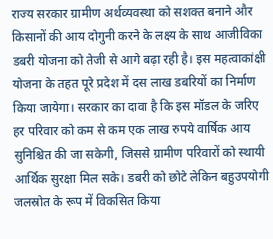राज्य सरकार ग्रामीण अर्थव्यवस्था को सशक्त बनाने और किसानों की आय दोगुनी करने के लक्ष्य के साथ आजीविका डबरी योजना को तेजी से आगे बढ़ा रही है। इस महत्वाकांक्षी योजना के तहत पूरे प्रदेश में दस लाख डबरियों का निर्माण किया जायेगा। सरकार का दावा है कि इस मॉडल के जरिए हर परिवार को कम से कम एक लाख रुपये वार्षिक आय सुनिश्चित की जा सकेगी, जिससे ग्रामीण परिवारों को स्थायी आर्थिक सुरक्षा मिल सके। डबरी को छोटे लेकिन बहुउपयोगी जलस्रोत के रूप में विकसित किया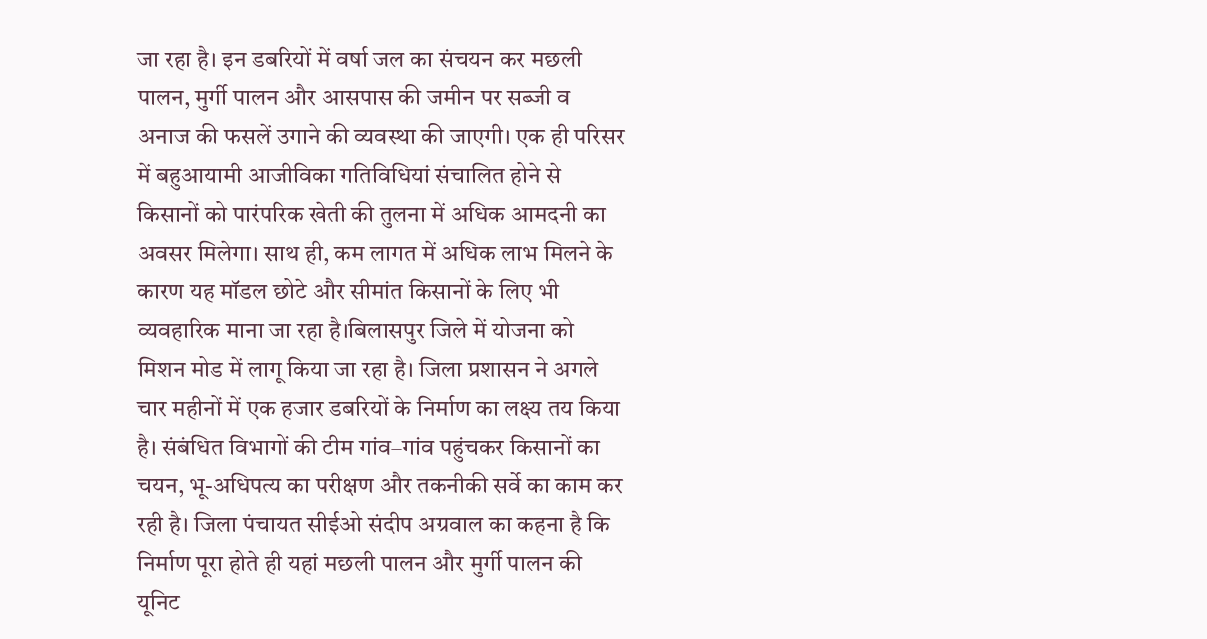जा रहा है। इन डबरियों में वर्षा जल का संचयन कर मछली पालन, मुर्गी पालन और आसपास की जमीन पर सब्जी व अनाज की फसलें उगाने की व्यवस्था की जाएगी। एक ही परिसर में बहुआयामी आजीविका गतिविधियां संचालित होने से किसानों को पारंपरिक खेती की तुलना में अधिक आमदनी का अवसर मिलेगा। साथ ही, कम लागत में अधिक लाभ मिलने के कारण यह मॉडल छोटे और सीमांत किसानों के लिए भी व्यवहारिक माना जा रहा है।बिलासपुर जिले में योजना को मिशन मोड में लागू किया जा रहा है। जिला प्रशासन ने अगले चार महीनों में एक हजार डबरियों के निर्माण का लक्ष्य तय किया है। संबंधित विभागों की टीम गांव–गांव पहुंचकर किसानों का चयन, भू-अधिपत्य का परीक्षण और तकनीकी सर्वे का काम कर रही है। जिला पंचायत सीईओ संदीप अग्रवाल का कहना है कि निर्माण पूरा होते ही यहां मछली पालन और मुर्गी पालन की यूनिट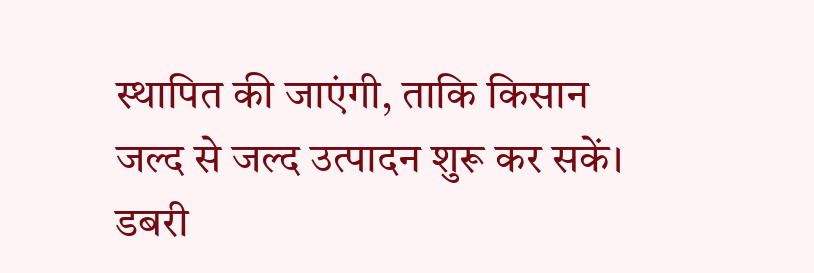स्थापित की जाएंगी, ताकि किसान जल्द से जल्द उत्पादन शुरू कर सकें। डबरी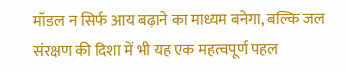मॉडल न सिर्फ आय बढ़ाने का माध्यम बनेगा, बल्कि जल संरक्षण की दिशा में भी यह एक महत्वपूर्ण पहल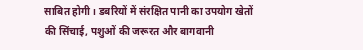साबित होगी। डबरियों में संरक्षित पानी का उपयोग खेतों की सिंचाई, पशुओं की जरूरत और बागवानी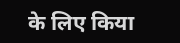के लिए किया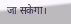जा सकेगा।